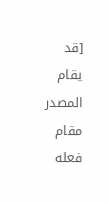[قد يقام المصدر مقام فعله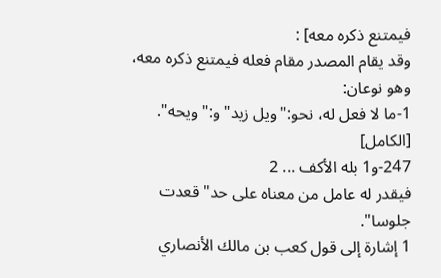فيمتنع ذكره معه] :
وقد يقام المصدر مقام فعله فيمتنع ذكره معه، وهو نوعان:
1-ما لا فعل له، نحو:"ويل زيد"و:"ويحه". [الكامل]
247-و1 بله الأكف ... 2
فيقدر له عامل من معناه على حد"قعدت جلوسا".
1 إشارة إلى قول كعب بن مالك الأنصاري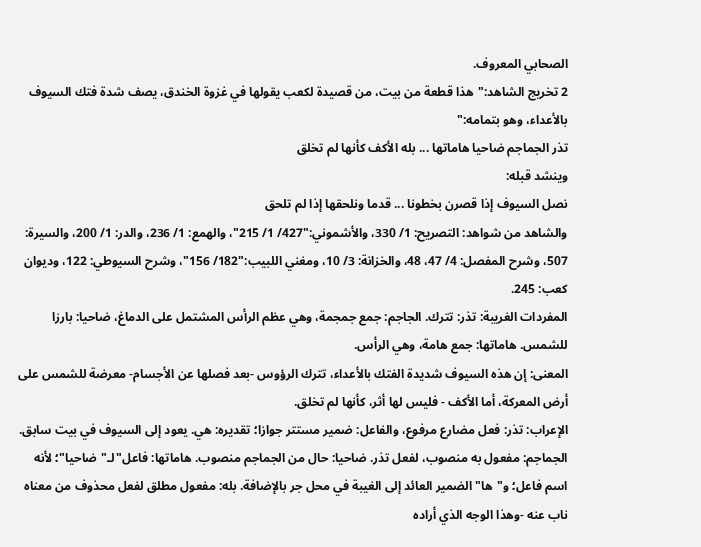الصحابي المعروف.
2 تخريج الشاهد:"هذا قطعة من بيت، من قصيدة لكعب يقولها في غزوة الخندق، يصف شدة فتك السيوف بالأعداء، وهو بتمامه:"
تذر الجماجم ضاحيا هاماتها ... بله الأكف كأنها لم تخلق
وينشد قبله:
نصل السيوف إذا قصرن بخطونا ... قدما ونلحقها إذا لم تلحق
والشاهد من شواهد: التصريح: 1/ 330، والأشموني:"427/ 1/ 215"، والهمع: 1/ 236، والدر: 1/ 200، والسيرة: 507، وشرح المفصل: 4/ 47، 48، والخزانة: 3/ 10، ومغني اللبيب:"182/ 156"، وشرح السيوطي: 122، وديوان كعب: 245.
المفردات الغريبة: تذر: تترك. الجاجم: جمع جمجمة، وهي عظم الرأس المشتمل على الدماغ، ضاحيا: بارزا للشمس. هاماتها: جمع هامة، وهي الرأس.
المعنى: إن هذه السيوف شديدة الفتك بالأعداء، تترك الرؤوس -بعد فصلها عن الأجسام- معرضة للشمس على أرض المعركة، أما الأكف - فليس لها أثر، كأنها لم تخلق.
الإعراب: تذر: فعل مضارع مرفوع، والفاعل: ضمير مستتر جوازا؛ تقديره: هي. يعود إلى السيوف في بيت سابق. الجماجم: مفعول به منصوب، لفعل تذر. ضاحيا: حال من الجماجم منصوب. هاماتها: فاعل"لـ"ضاحيا"؛ لأنه اسم فاعل؛ و"ها"الضمير العائد إلى الغيبة في محل جر بالإضافة. بله: مفعول مطلق لفعل محذوف من معناه ناب عنه -وهذا الوجه الذي أراده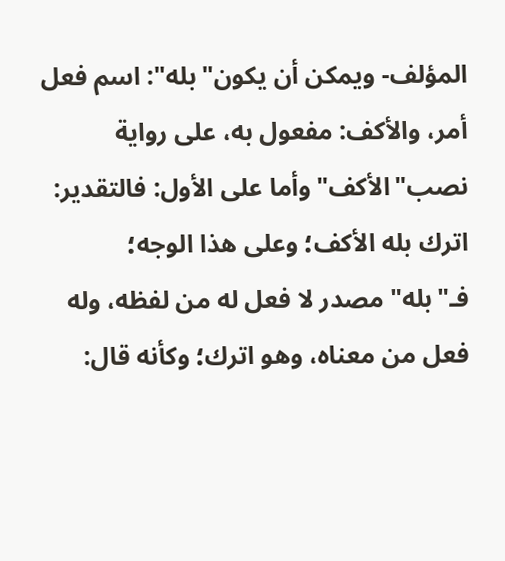المؤلف- ويمكن أن يكون"بله": اسم فعل أمر، والأكف: مفعول به، على رواية نصب"الأكف"وأما على الأول: فالتقدير: اترك بله الأكف؛ وعلى هذا الوجه؛ فـ"بله"مصدر لا فعل له من لفظه، وله فعل من معناه، وهو اترك؛ وكأنه قال: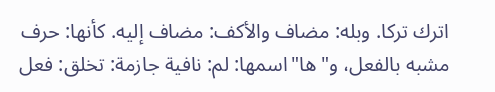اترك تركا. وبله: مضاف والأكف: مضاف إليه. كأنها: حرف مشبه بالفعل، و"ها"اسمها: لم: نافية جازمة: تخلق: فعل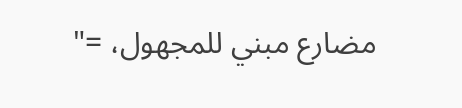مضارع مبني للمجهول، ="